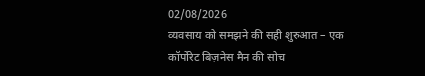02/08/2026
व्यवसाय को समझने की सही शुरुआत – एक कॉर्पोरेट बिज़नेस मैन की सोच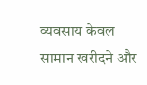व्यवसाय केवल सामान खरीदने और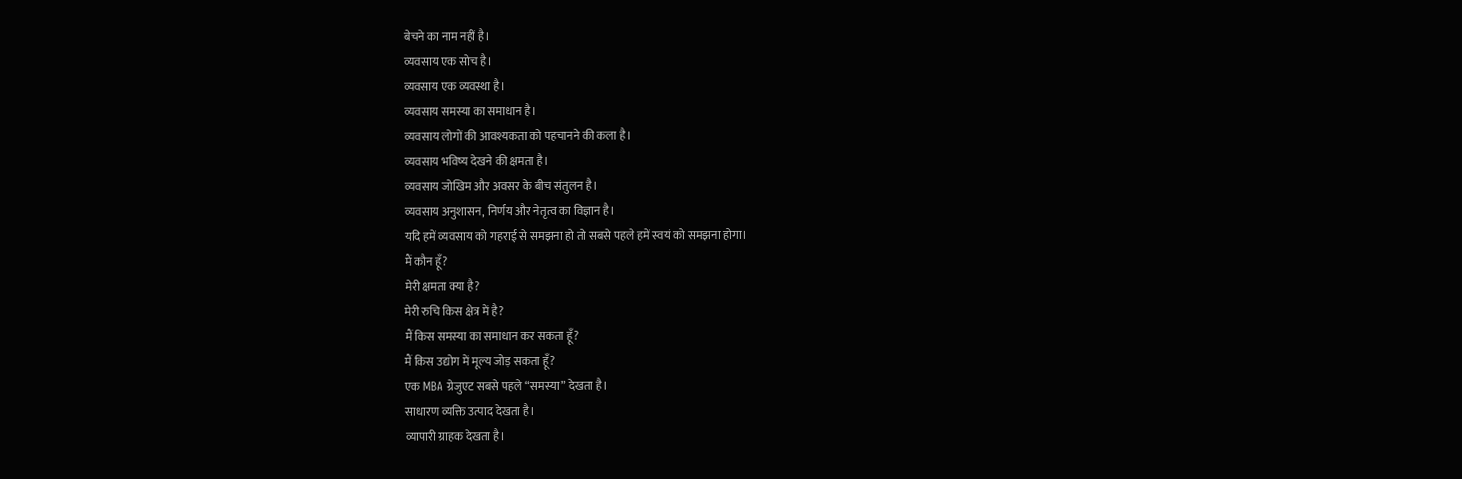बेचने का नाम नहीं है।
व्यवसाय एक सोच है।
व्यवसाय एक व्यवस्था है।
व्यवसाय समस्या का समाधान है।
व्यवसाय लोगों की आवश्यकता को पहचानने की कला है।
व्यवसाय भविष्य देखने की क्षमता है।
व्यवसाय जोखिम और अवसर के बीच संतुलन है।
व्यवसाय अनुशासन, निर्णय और नेतृत्व का विज्ञान है।
यदि हमें व्यवसाय को गहराई से समझना हो तो सबसे पहले हमें स्वयं को समझना होगा।
मैं कौन हूँ?
मेरी क्षमता क्या है?
मेरी रुचि किस क्षेत्र में है?
मैं किस समस्या का समाधान कर सकता हूँ?
मैं किस उद्योग में मूल्य जोड़ सकता हूँ?
एक MBA ग्रेजुएट सबसे पहले “समस्या” देखता है।
साधारण व्यक्ति उत्पाद देखता है।
व्यापारी ग्राहक देखता है।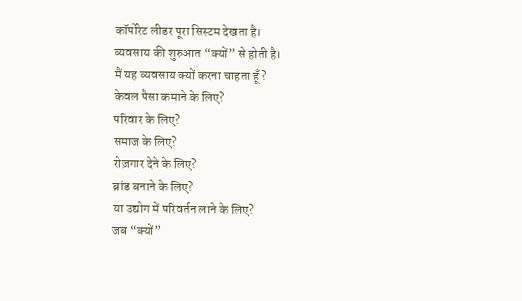कॉर्पोरेट लीडर पूरा सिस्टम देखता है।
व्यवसाय की शुरुआत “क्यों” से होती है।
मैं यह व्यवसाय क्यों करना चाहता हूँ?
केवल पैसा कमाने के लिए?
परिवार के लिए?
समाज के लिए?
रोज़गार देने के लिए?
ब्रांड बनाने के लिए?
या उद्योग में परिवर्तन लाने के लिए?
जब “क्यों”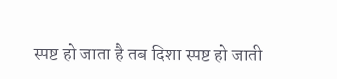स्पष्ट हो जाता है तब दिशा स्पष्ट हो जाती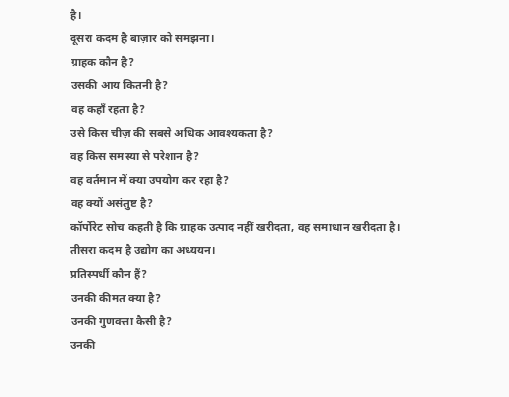है।
दूसरा कदम है बाज़ार को समझना।
ग्राहक कौन है?
उसकी आय कितनी है?
वह कहाँ रहता है?
उसे किस चीज़ की सबसे अधिक आवश्यकता है?
वह किस समस्या से परेशान है?
वह वर्तमान में क्या उपयोग कर रहा है?
वह क्यों असंतुष्ट है?
कॉर्पोरेट सोच कहती है कि ग्राहक उत्पाद नहीं खरीदता, वह समाधान खरीदता है।
तीसरा कदम है उद्योग का अध्ययन।
प्रतिस्पर्धी कौन हैं?
उनकी कीमत क्या है?
उनकी गुणवत्ता कैसी है?
उनकी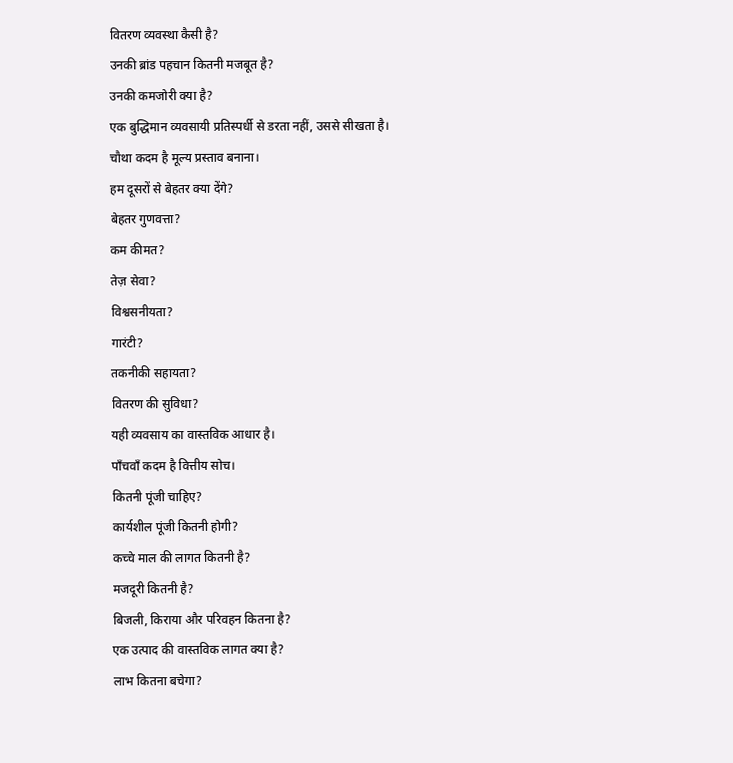वितरण व्यवस्था कैसी है?
उनकी ब्रांड पहचान कितनी मजबूत है?
उनकी कमजोरी क्या है?
एक बुद्धिमान व्यवसायी प्रतिस्पर्धी से डरता नहीं, उससे सीखता है।
चौथा कदम है मूल्य प्रस्ताव बनाना।
हम दूसरों से बेहतर क्या देंगे?
बेहतर गुणवत्ता?
कम कीमत?
तेज़ सेवा?
विश्वसनीयता?
गारंटी?
तकनीकी सहायता?
वितरण की सुविधा?
यही व्यवसाय का वास्तविक आधार है।
पाँचवाँ कदम है वित्तीय सोच।
कितनी पूंजी चाहिए?
कार्यशील पूंजी कितनी होगी?
कच्चे माल की लागत कितनी है?
मजदूरी कितनी है?
बिजली, किराया और परिवहन कितना है?
एक उत्पाद की वास्तविक लागत क्या है?
लाभ कितना बचेगा?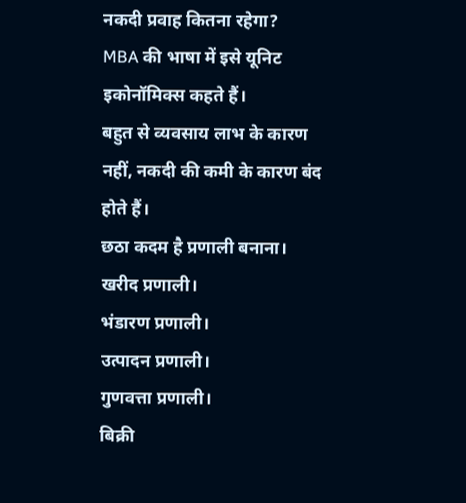नकदी प्रवाह कितना रहेगा?
MBA की भाषा में इसे यूनिट इकोनॉमिक्स कहते हैं।
बहुत से व्यवसाय लाभ के कारण नहीं, नकदी की कमी के कारण बंद होते हैं।
छठा कदम है प्रणाली बनाना।
खरीद प्रणाली।
भंडारण प्रणाली।
उत्पादन प्रणाली।
गुणवत्ता प्रणाली।
बिक्री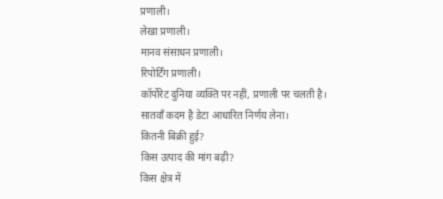प्रणाली।
लेखा प्रणाली।
मानव संसाधन प्रणाली।
रिपोर्टिंग प्रणाली।
कॉर्पोरेट दुनिया व्यक्ति पर नहीं, प्रणाली पर चलती है।
सातवाँ कदम है डेटा आधारित निर्णय लेना।
कितनी बिक्री हुई?
किस उत्पाद की मांग बढ़ी?
किस क्षेत्र में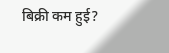बिक्री कम हुई?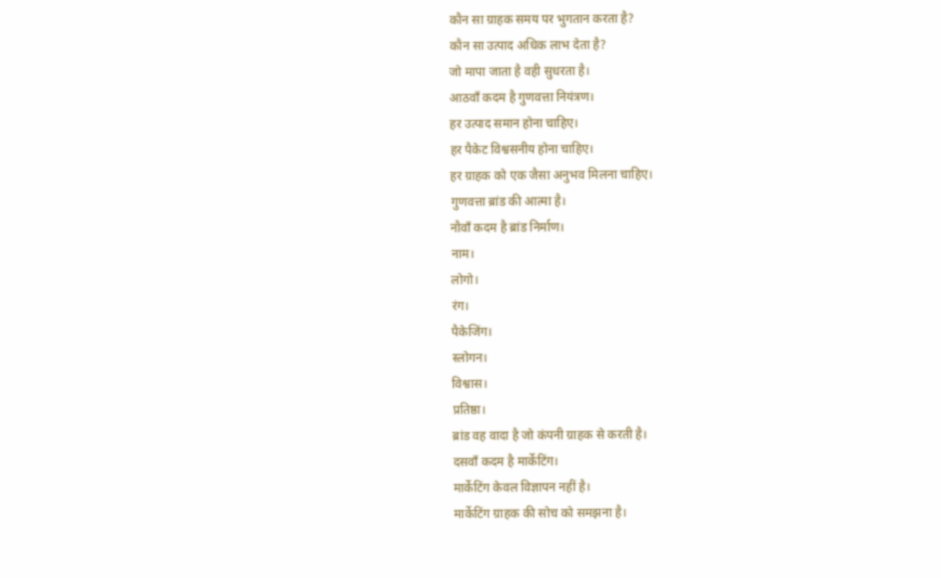कौन सा ग्राहक समय पर भुगतान करता है?
कौन सा उत्पाद अधिक लाभ देता है?
जो मापा जाता है वही सुधरता है।
आठवाँ कदम है गुणवत्ता नियंत्रण।
हर उत्पाद समान होना चाहिए।
हर पैकेट विश्वसनीय होना चाहिए।
हर ग्राहक को एक जैसा अनुभव मिलना चाहिए।
गुणवत्ता ब्रांड की आत्मा है।
नौवाँ कदम है ब्रांड निर्माण।
नाम।
लोगो।
रंग।
पैकेजिंग।
स्लोगन।
विश्वास।
प्रतिष्ठा।
ब्रांड वह वादा है जो कंपनी ग्राहक से करती है।
दसवाँ कदम है मार्केटिंग।
मार्केटिंग केवल विज्ञापन नहीं है।
मार्केटिंग ग्राहक की सोच को समझना है।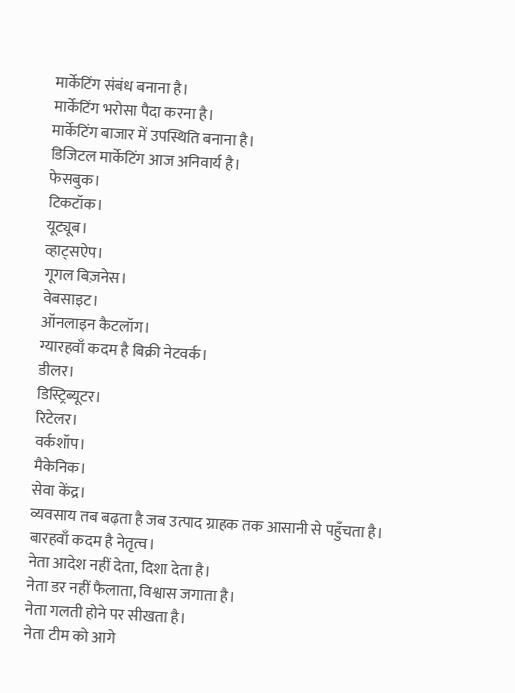मार्केटिंग संबंध बनाना है।
मार्केटिंग भरोसा पैदा करना है।
मार्केटिंग बाजार में उपस्थिति बनाना है।
डिजिटल मार्केटिंग आज अनिवार्य है।
फेसबुक।
टिकटॉक।
यूट्यूब।
व्हाट्सऐप।
गूगल बिज़नेस।
वेबसाइट।
ऑनलाइन कैटलॉग।
ग्यारहवाँ कदम है बिक्री नेटवर्क।
डीलर।
डिस्ट्रिब्यूटर।
रिटेलर।
वर्कशॉप।
मैकेनिक।
सेवा केंद्र।
व्यवसाय तब बढ़ता है जब उत्पाद ग्राहक तक आसानी से पहुँचता है।
बारहवाँ कदम है नेतृत्व।
नेता आदेश नहीं देता, दिशा देता है।
नेता डर नहीं फैलाता, विश्वास जगाता है।
नेता गलती होने पर सीखता है।
नेता टीम को आगे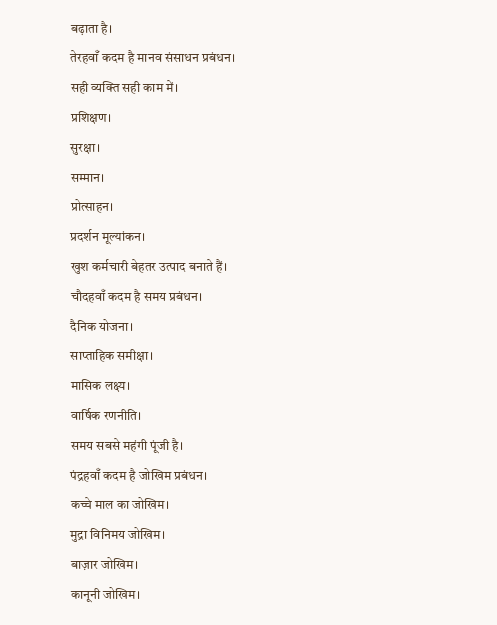बढ़ाता है।
तेरहवाँ कदम है मानव संसाधन प्रबंधन।
सही व्यक्ति सही काम में।
प्रशिक्षण।
सुरक्षा।
सम्मान।
प्रोत्साहन।
प्रदर्शन मूल्यांकन।
खुश कर्मचारी बेहतर उत्पाद बनाते हैं।
चौदहवाँ कदम है समय प्रबंधन।
दैनिक योजना।
साप्ताहिक समीक्षा।
मासिक लक्ष्य।
वार्षिक रणनीति।
समय सबसे महंगी पूंजी है।
पंद्रहवाँ कदम है जोखिम प्रबंधन।
कच्चे माल का जोखिम।
मुद्रा विनिमय जोखिम।
बाज़ार जोखिम।
कानूनी जोखिम।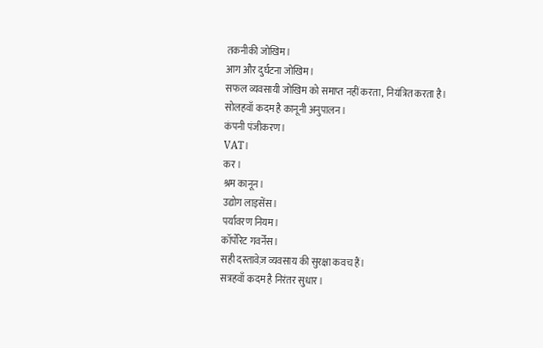तकनीकी जोखिम।
आग और दुर्घटना जोखिम।
सफल व्यवसायी जोखिम को समाप्त नहीं करता, नियंत्रित करता है।
सोलहवाँ कदम है कानूनी अनुपालन।
कंपनी पंजीकरण।
VAT।
कर।
श्रम कानून।
उद्योग लाइसेंस।
पर्यावरण नियम।
कॉर्पोरेट गवर्नेंस।
सही दस्तावेज़ व्यवसाय की सुरक्षा कवच हैं।
सत्रहवाँ कदम है निरंतर सुधार।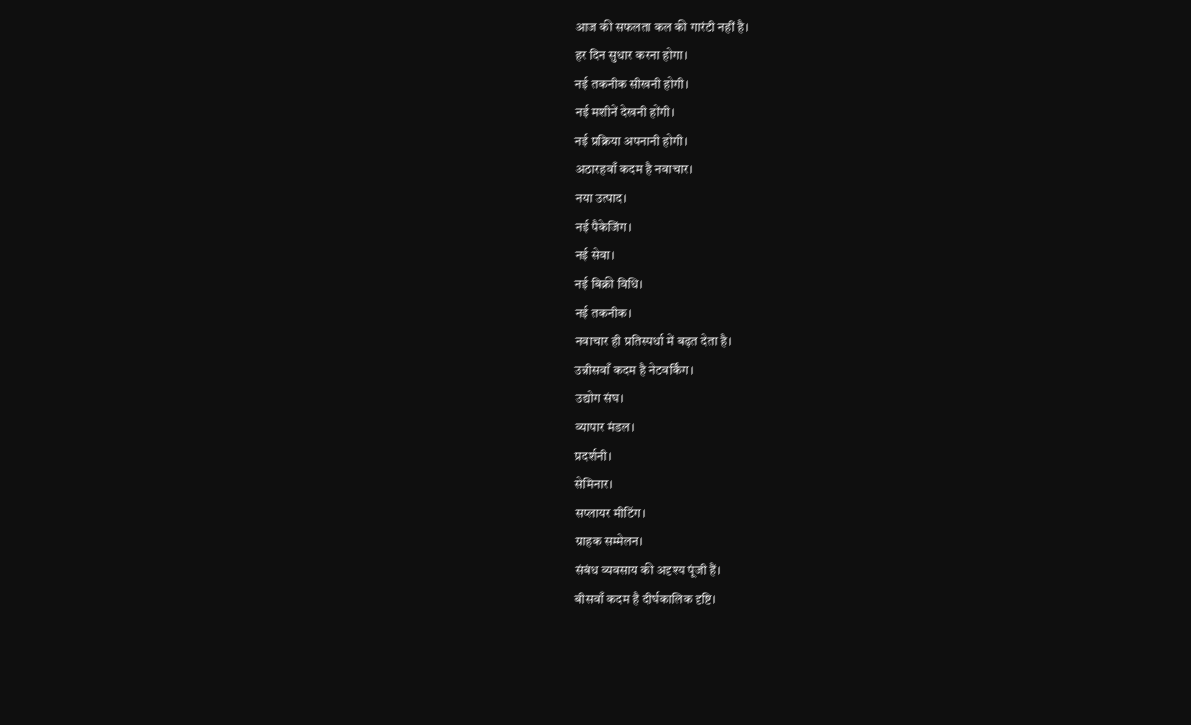आज की सफलता कल की गारंटी नहीं है।
हर दिन सुधार करना होगा।
नई तकनीक सीखनी होगी।
नई मशीनें देखनी होंगी।
नई प्रक्रिया अपनानी होगी।
अठारहवाँ कदम है नवाचार।
नया उत्पाद।
नई पैकेजिंग।
नई सेवा।
नई बिक्री विधि।
नई तकनीक।
नवाचार ही प्रतिस्पर्धा में बढ़त देता है।
उन्नीसवाँ कदम है नेटवर्किंग।
उद्योग संघ।
व्यापार मंडल।
प्रदर्शनी।
सेमिनार।
सप्लायर मीटिंग।
ग्राहक सम्मेलन।
संबंध व्यवसाय की अदृश्य पूंजी हैं।
बीसवाँ कदम है दीर्घकालिक दृष्टि।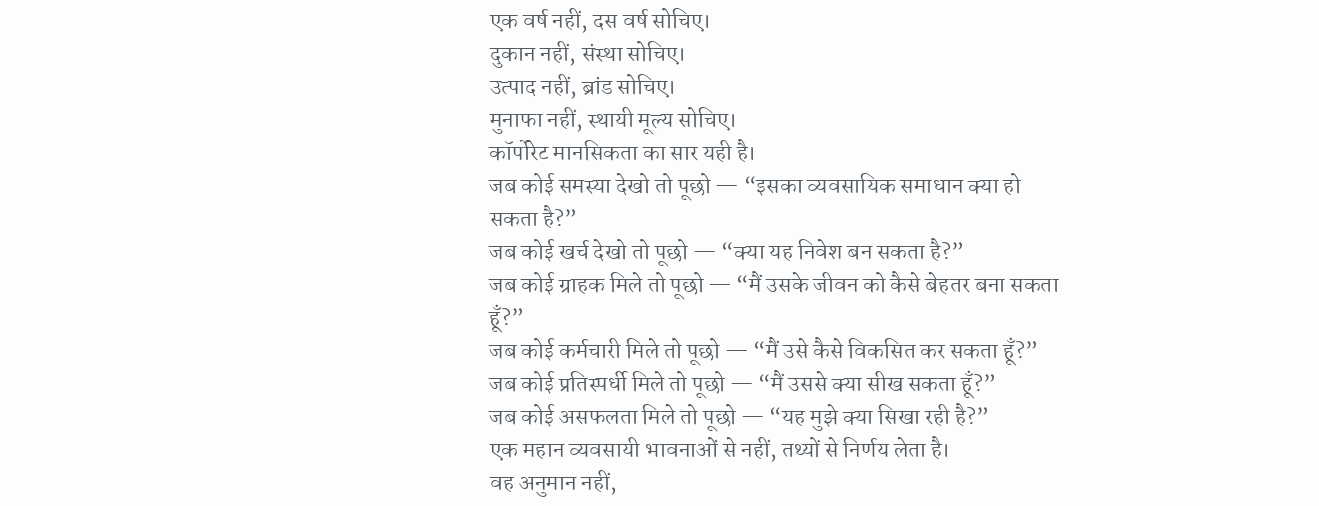एक वर्ष नहीं, दस वर्ष सोचिए।
दुकान नहीं, संस्था सोचिए।
उत्पाद नहीं, ब्रांड सोचिए।
मुनाफा नहीं, स्थायी मूल्य सोचिए।
कॉर्पोरेट मानसिकता का सार यही है।
जब कोई समस्या देखो तो पूछो — “इसका व्यवसायिक समाधान क्या हो सकता है?”
जब कोई खर्च देखो तो पूछो — “क्या यह निवेश बन सकता है?”
जब कोई ग्राहक मिले तो पूछो — “मैं उसके जीवन को कैसे बेहतर बना सकता हूँ?”
जब कोई कर्मचारी मिले तो पूछो — “मैं उसे कैसे विकसित कर सकता हूँ?”
जब कोई प्रतिस्पर्धी मिले तो पूछो — “मैं उससे क्या सीख सकता हूँ?”
जब कोई असफलता मिले तो पूछो — “यह मुझे क्या सिखा रही है?”
एक महान व्यवसायी भावनाओं से नहीं, तथ्यों से निर्णय लेता है।
वह अनुमान नहीं,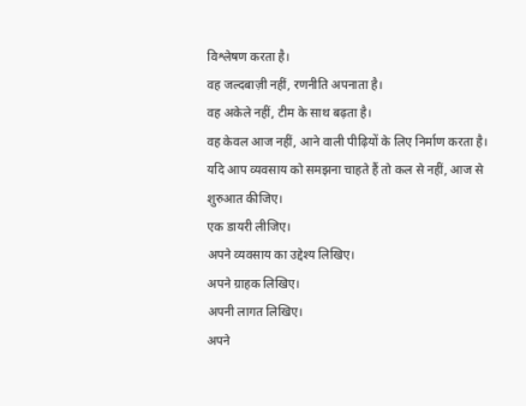विश्लेषण करता है।
वह जल्दबाज़ी नहीं, रणनीति अपनाता है।
वह अकेले नहीं, टीम के साथ बढ़ता है।
वह केवल आज नहीं, आने वाली पीढ़ियों के लिए निर्माण करता है।
यदि आप व्यवसाय को समझना चाहते हैं तो कल से नहीं, आज से शुरुआत कीजिए।
एक डायरी लीजिए।
अपने व्यवसाय का उद्देश्य लिखिए।
अपने ग्राहक लिखिए।
अपनी लागत लिखिए।
अपने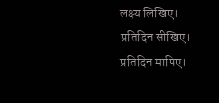लक्ष्य लिखिए।
प्रतिदिन सीखिए।
प्रतिदिन मापिए।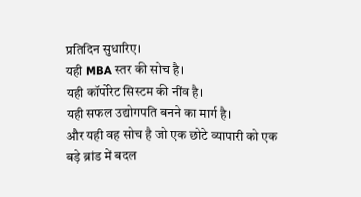प्रतिदिन सुधारिए।
यही MBA स्तर की सोच है।
यही कॉर्पोरेट सिस्टम की नींव है।
यही सफल उद्योगपति बनने का मार्ग है।
और यही वह सोच है जो एक छोटे व्यापारी को एक बड़े ब्रांड में बदल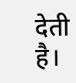देती है।